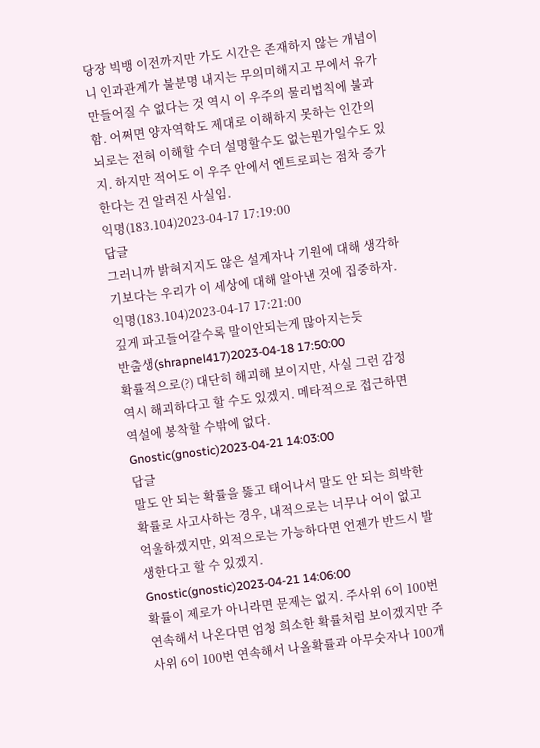당장 빅뱅 이전까지만 가도 시간은 존재하지 않는 개념이니 인과관계가 불분명 내지는 무의미해지고 무에서 유가 만들어질 수 없다는 것 역시 이 우주의 물리법칙에 불과함. 어쩌면 양자역학도 제대로 이해하지 못하는 인간의 뇌로는 전혀 이해할 수더 설명할수도 없는뭔가일수도 있지. 하지만 적어도 이 우주 안에서 엔트로피는 점차 증가한다는 건 알려진 사실임.
익명(183.104)2023-04-17 17:19:00
답글
그러니까 밝혀지지도 않은 설계자나 기원에 대해 생각하기보다는 우리가 이 세상에 대해 알아낸 것에 집중하자.
익명(183.104)2023-04-17 17:21:00
깊게 파고들어갈수록 말이안되는게 많아지는듯
반출생(shrapnel417)2023-04-18 17:50:00
확률적으로(?) 대단히 해괴해 보이지만, 사실 그런 감정 역시 해괴하다고 할 수도 있겠지. 메타적으로 접근하면 역설에 봉착할 수밖에 없다.
Gnostic(gnostic)2023-04-21 14:03:00
답글
말도 안 되는 확률을 뚫고 태어나서 말도 안 되는 희박한 확률로 사고사하는 경우, 내적으로는 너무나 어이 없고 억울하겠지만, 외적으로는 가능하다면 언젠가 반드시 발생한다고 할 수 있겠지.
Gnostic(gnostic)2023-04-21 14:06:00
확률이 제로가 아니라면 문제는 없지. 주사위 6이 100번 연속해서 나온다면 엄청 희소한 확률처럼 보이겠지만 주사위 6이 100번 연속해서 나올확률과 아무숫자나 100개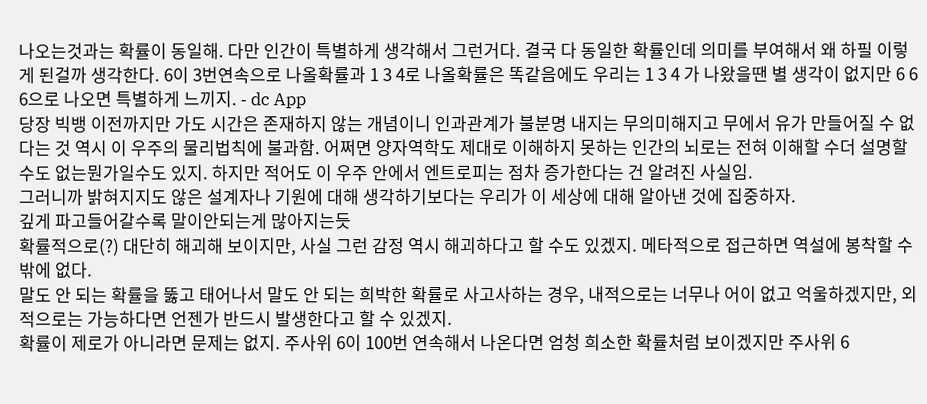나오는것과는 확률이 동일해. 다만 인간이 특별하게 생각해서 그런거다. 결국 다 동일한 확률인데 의미를 부여해서 왜 하필 이렇게 된걸까 생각한다. 6이 3번연속으로 나올확률과 1 3 4로 나올확률은 똑같음에도 우리는 1 3 4 가 나왔을땐 별 생각이 없지만 6 6 6으로 나오면 특별하게 느끼지. - dc App
당장 빅뱅 이전까지만 가도 시간은 존재하지 않는 개념이니 인과관계가 불분명 내지는 무의미해지고 무에서 유가 만들어질 수 없다는 것 역시 이 우주의 물리법칙에 불과함. 어쩌면 양자역학도 제대로 이해하지 못하는 인간의 뇌로는 전혀 이해할 수더 설명할수도 없는뭔가일수도 있지. 하지만 적어도 이 우주 안에서 엔트로피는 점차 증가한다는 건 알려진 사실임.
그러니까 밝혀지지도 않은 설계자나 기원에 대해 생각하기보다는 우리가 이 세상에 대해 알아낸 것에 집중하자.
깊게 파고들어갈수록 말이안되는게 많아지는듯
확률적으로(?) 대단히 해괴해 보이지만, 사실 그런 감정 역시 해괴하다고 할 수도 있겠지. 메타적으로 접근하면 역설에 봉착할 수밖에 없다.
말도 안 되는 확률을 뚫고 태어나서 말도 안 되는 희박한 확률로 사고사하는 경우, 내적으로는 너무나 어이 없고 억울하겠지만, 외적으로는 가능하다면 언젠가 반드시 발생한다고 할 수 있겠지.
확률이 제로가 아니라면 문제는 없지. 주사위 6이 100번 연속해서 나온다면 엄청 희소한 확률처럼 보이겠지만 주사위 6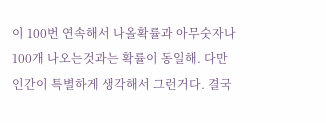이 100번 연속해서 나올확률과 아무숫자나 100개 나오는것과는 확률이 동일해. 다만 인간이 특별하게 생각해서 그런거다. 결국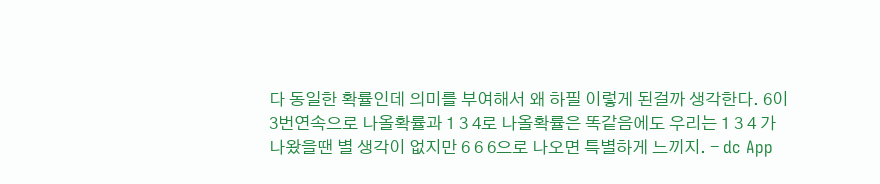다 동일한 확률인데 의미를 부여해서 왜 하필 이렇게 된걸까 생각한다. 6이 3번연속으로 나올확률과 1 3 4로 나올확률은 똑같음에도 우리는 1 3 4 가 나왔을땐 별 생각이 없지만 6 6 6으로 나오면 특별하게 느끼지. - dc App